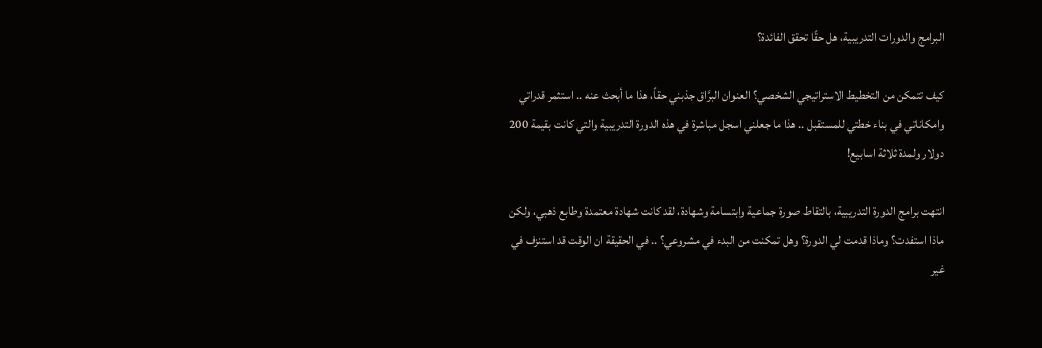البرامج والدورات التدريبية، هل حقًا تحقق الفائدة؟

كيف تتمكن من التخطيط الاستراتيجي الشخصي؟ العنوان البرَّاق جذبني حقاً، هذا ما أبحث عنه .. استثمر قدراتي وامكاناتي في بناء خطتي للمستقبل .. هذا ما جعلني اسجل مباشرة في هذه الدورة التدريبية والتي كانت بقيمة 200 دولار ولمدة ثلاثة اسابيع!

انتهت برامج الدورة التدريبية، بالتقاط صورة جماعية وابتسامة وشهادة، لقد كانت شهادة معتمدة وطابع ذهبي، ولكن ماذا استفدت؟ وماذا قدمت لي الدورة؟ وهل تمكنت من البدء في مشروعي؟ .. في الحقيقة ان الوقت قد استنزف في غير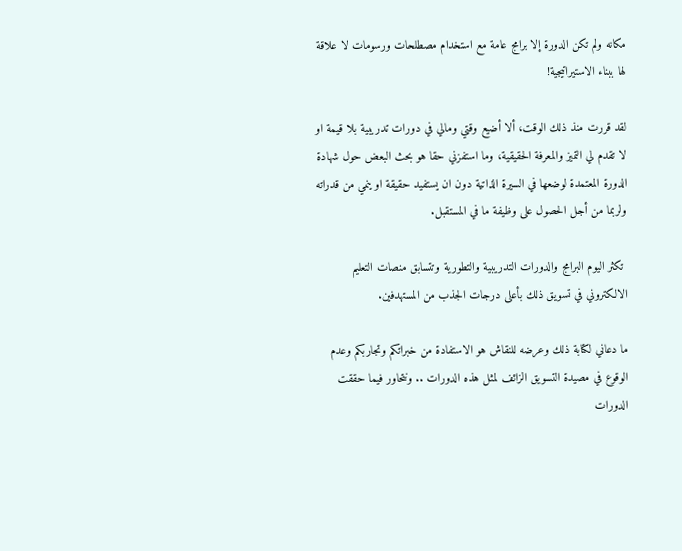مكانه ولم تكن الدورة إلا برامج عامة مع استخدام مصطلحات ورسومات لا علاقة لها ببناء الاستيراتيجية!

لقد قررت منذ ذلك الوقت، ألا أضيع وقتي ومالي في دورات تدريبية بلا قيمة او لا تقدم لي التميز والمعرفة الحقيقية، وما استفزني حقا هو بحث البعض حول شهادة الدورة المعتمدة لوضعها في السيرة الذاتية دون ان يستفيد حقيقة او ينمي من قدراته ولربما من أجل الحصول على وظيفة ما في المستقبل.

 تكثر اليوم البرامج والدورات التدريبية والتطورية وتتسابق منصات التعليم الالكتروني في تسويق ذلك بأعلى درجات الجذب من المستهدفين.

ما دعاني لكتابة ذلك وعرضه للنقاش هو الاستفادة من خبراتكم وتجاربكم وعدم الوقوع في مصيدة التسويق الزائف لمثل هذه الدورات .. ونتحاور فيما حققت الدورات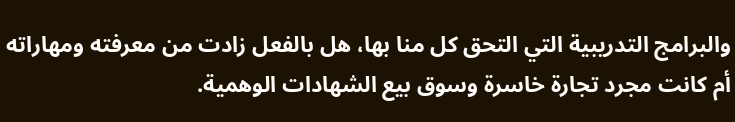والبرامج التدريبية التي التحق كل منا بها، هل بالفعل زادت من معرفته ومهاراته أم كانت مجرد تجارة خاسرة وسوق بيع الشهادات الوهمية.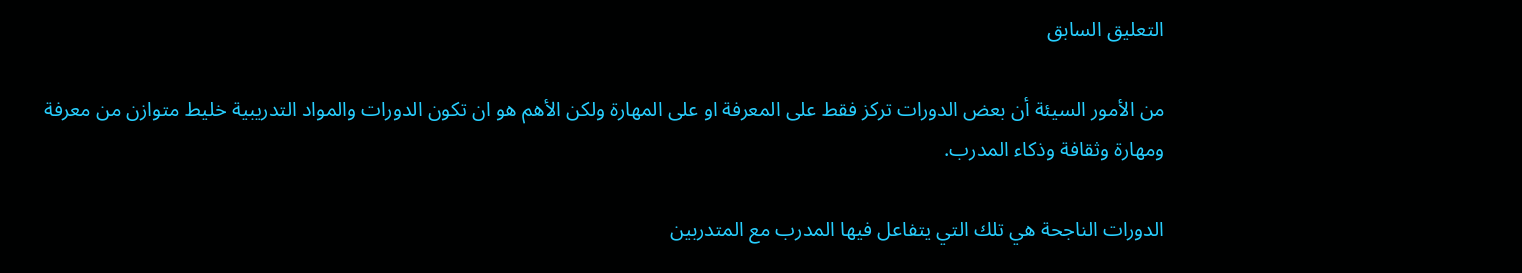التعليق السابق

من الأمور السيئة أن بعض الدورات تركز فقط على المعرفة او على المهارة ولكن الأهم هو ان تكون الدورات والمواد التدريبية خليط متوازن من معرفة ومهارة وثقافة وذكاء المدرب.

الدورات الناجحة هي تلك التي يتفاعل فيها المدرب مع المتدربين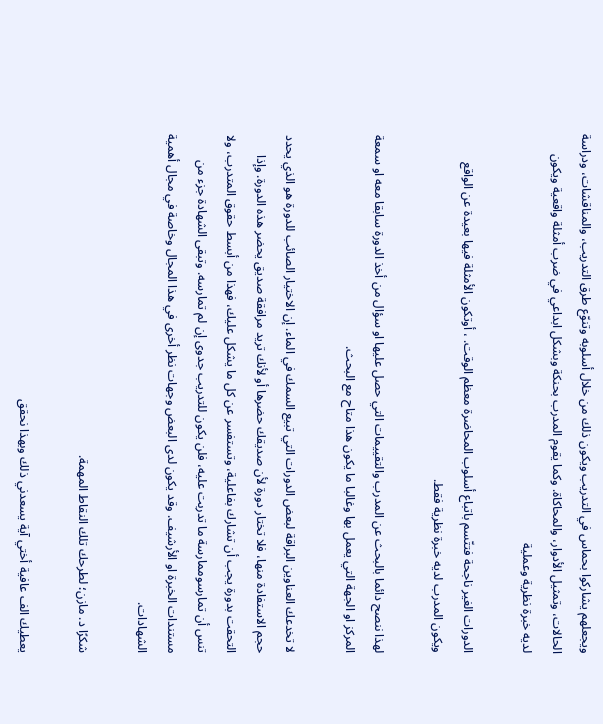ويجعلهم يشاركوا بحماس في التدريب ويكون ذلك من خلال أسلوبه وتنوّع طرق التدريب، والمناقشات، ودراسة الحالات، وتمثيل الأدوار، والمحاكاة. وكما يقوم المدرب بحنكة وبشكل ابداعي في ضرب أمثلة واقعية ويكون لديه خبرة نظرية وعملية

الدورات الغير ناجحة فتتّسم باتباع أسلوب المحاضرة معظم الوقت. ، أوتكون الأمثلة فيها بعيدة عن الواقع ويكون المدرب لديه خبرة نظرية فقط.

لهذا ننصح دائما بالبحث عن المدرب والتقييمات التي حصل عليها او سؤال من أخذ الدورة سابقا معه او سمعة المركز او الجهة التي يعمل بها وغالبا ما يكون هذا متاح مع البحث.

لا تخدعك العناوين البراقة لبعض الدورات التي تبيع السمك في الماء. إن الاختيار الصائب للدورة هو الذي يحدد حجم الاستفادة منها، فلا تختار دورة لأن صديقك حضرها أو لأنك تريد مرافقة صديق يحضر هذه الدورة. وإذا التحقت بدورة يجب أن تشارك بفاعلية، وتستفسر عن كل ما يشكل عليك، فهذا من أبسط حقوق المتدرب، ولا تنس أن تمارسوممارسة ما تدربت عليه، فلن يكون للتدريب جدوى إن لم تمارسه. وتبقى الشهادة جزء من مستندات الخبرة او الأرشيف. وقد يكون لدى البعض وجهات نظر أخرى في هذا المجال وخاصة في مجال أهمية الشهادات.

شكرًا د. مازن؛ لطرحك تلك النقاط المهمة.

يعطيك الف عافية أختي آية يسعدني ذلك وبهذا نحقق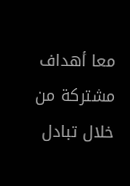معا أهداف مشتركة من خلال تبادل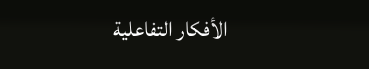الأفكار التفاعلية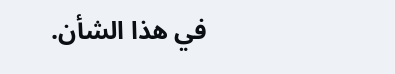في هذا الشأن.